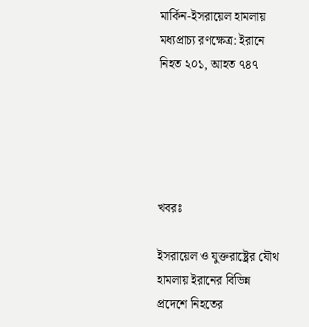মার্কিন-ইসরায়েল হামলায় মধ্যপ্রাচ্য রণক্ষেত্র: ইরানে নিহত ২০১, আহত ৭৪৭





খবরঃ

ইসরায়েল ও যুক্তরাষ্ট্রের যৌথ হামলায় ইরানের বিভিন্ন প্রদেশে নিহতের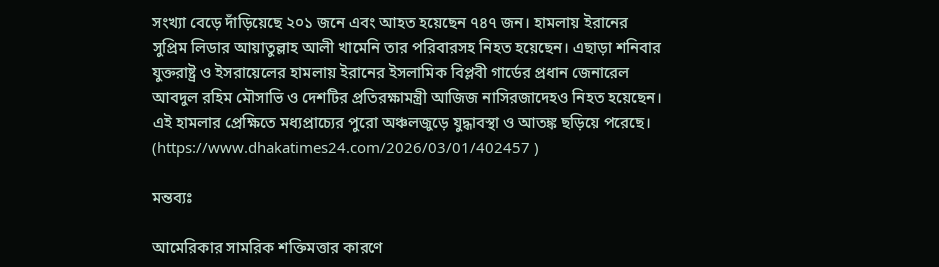সংখ্যা বেড়ে দাঁড়িয়েছে ২০১ জনে এবং আহত হয়েছেন ৭৪৭ জন। হামলায় ইরানের সুপ্রিম লিডার আয়াতুল্লাহ আলী খামেনি তার পরিবারসহ নিহত হয়েছেন। এছাড়া শনিবার যুক্তরাষ্ট্র ও ইসরায়েলের হামলায় ইরানের ইসলামিক বিপ্লবী গার্ডের প্রধান জেনারেল আবদুল রহিম মৌসাভি ও দেশটির প্রতিরক্ষামন্ত্রী আজিজ নাসিরজাদেহও নিহত হয়েছেন। এই হামলার প্রেক্ষিতে মধ্যপ্রাচ্যের পুরো অঞ্চলজুড়ে যুদ্ধাবস্থা ও আতঙ্ক ছড়িয়ে পরেছে। (https://www.dhakatimes24.com/2026/03/01/402457 )

মন্তব্যঃ

আমেরিকার সামরিক শক্তিমত্তার কারণে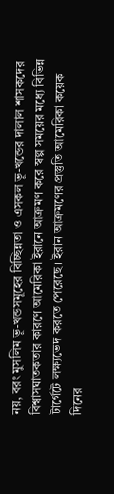নয়, বরং মুসলিম ভূ-খন্ডসমূহের বিচ্ছিন্নতা ও এসকল ভূ-খন্ডের দালাল শাসকদের বিশ্বাসঘাতকতার কারণে আমেরিকা ইরানে আক্রমণ করে স্বল্প সময়ের মধ্যে বিভিন্ন টার্গেটে লক্ষ্যভেদ করতে পেরেছে। ইরান আক্রমণের প্রস্তুতি আমেরিকা কয়েক দিনের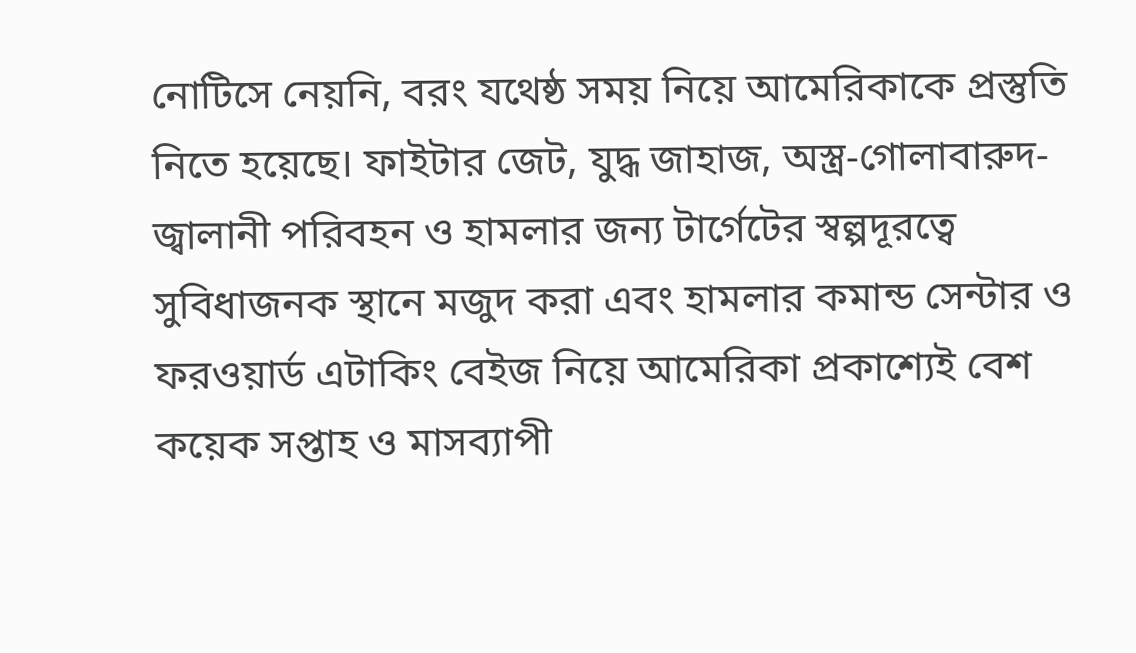নোটিসে নেয়নি, বরং যথেষ্ঠ সময় নিয়ে আমেরিকাকে প্রস্তুতি নিতে হয়েছে। ফাইটার জেট, যুদ্ধ জাহাজ, অস্ত্র-গোলাবারুদ-জ্বালানী পরিবহন ও হামলার জন্য টার্গেটের স্বল্পদূরত্বে সুবিধাজনক স্থানে মজুদ করা এবং হামলার কমান্ড সেন্টার ও ফরওয়ার্ড এটাকিং বেইজ নিয়ে আমেরিকা প্রকাশ্যেই বেশ কয়েক সপ্তাহ ও মাসব্যাপী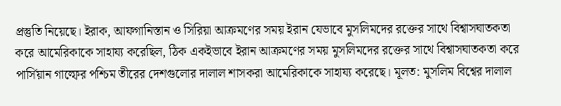প্রস্তুতি নিয়েছে। ইরাক, আফগানিস্তান ও সিরিয়া আক্রমণের সময় ইরান যেভাবে মুসলিমদের রক্তের সাথে বিশ্বাসঘাতকতা করে আমেরিকাকে সাহায্য করেছিল, ঠিক একইভাবে ইরান আক্রমণের সময় মুসলিমদের রক্তের সাথে বিশ্বাসঘাতকতা করে পার্সিয়ান গাল্ফের পশ্চিম তীরের দেশগুলোর দালাল শাসকরা আমেরিকাকে সাহায্য করেছে। মূলত: মুসলিম বিশ্বের দালাল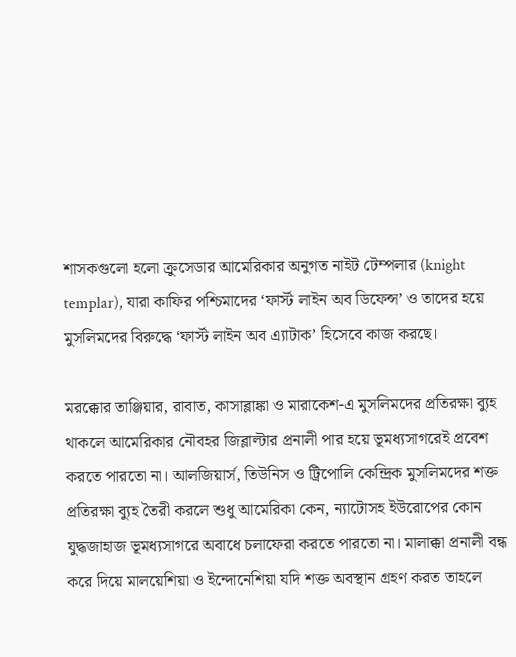শাসকগুলো হলো ক্রুসেডার আমেরিকার অনুগত নাইট টেম্পলার (knight templar), যারা কাফির পশ্চিমাদের ‘ফার্স্ট লাইন অব ডিফেন্স’ ও তাদের হয়ে মুসলিমদের বিরুদ্ধে ‘ফার্স্ট লাইন অব এ্যাটাক’ হিসেবে কাজ করছে।

মরক্কোর তাঞ্জিয়ার, রাবাত, কাসাব্লাঙ্কা ও মারাকেশ-এ মুসলিমদের প্রতিরক্ষা ব্যুহ থাকলে আমেরিকার নৌবহর জিব্লাল্টার প্রনালী পার হয়ে ভূমধ্যসাগরেই প্রবেশ করতে পারতো না। আলজিয়ার্স, তিউনিস ও ট্রিপোলি কেন্দ্রিক মুসলিমদের শক্ত প্রতিরক্ষা ব্যুহ তৈরী করলে শুধু আমেরিকা কেন, ন্যাটোসহ ইউরোপের কোন যুদ্ধজাহাজ ভূমধ্যসাগরে অবাধে চলাফেরা করতে পারতো না। মালাক্কা প্রনালী বন্ধ করে দিয়ে মালয়েশিয়া ও ইন্দোনেশিয়া যদি শক্ত অবস্থান গ্রহণ করত তাহলে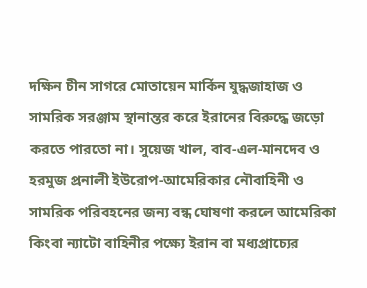দক্ষিন চীন সাগরে মোতায়েন মার্কিন যুদ্ধজাহাজ ও সামরিক সরঞ্জাম স্থানান্তর করে ইরানের বিরুদ্ধে জড়ো করতে পারতো না। সুয়েজ খাল, বাব-এল-মানদেব ও হরমুজ প্রনালী ইউরোপ-আমেরিকার নৌবাহিনী ও সামরিক পরিবহনের জন্য বন্ধ ঘোষণা করলে আমেরিকা কিংবা ন্যাটো বাহিনীর পক্ষ্যে ইরান বা মধ্যপ্রাচ্যের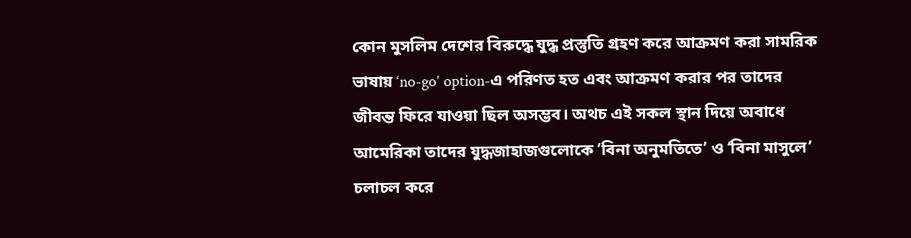কোন মুসলিম দেশের বিরুদ্ধে যুদ্ধ প্রস্তুতি গ্রহণ করে আক্রমণ করা সামরিক ভাষায় ‘no-go’ option-এ পরিণত হত এবং আক্রমণ করার পর তাদের জীবন্ত ফিরে যাওয়া ছিল অসম্ভব। অথচ এই সকল স্থান দিয়ে অবাধে আমেরিকা তাদের যুদ্ধজাহাজগুলোকে ’বিনা অনুমতিতে’ ও ‘বিনা মাসুলে’ চলাচল করে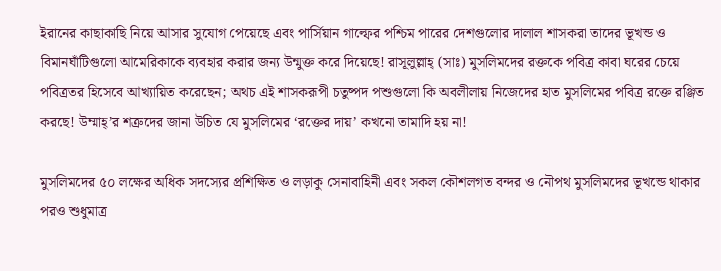ইরানের কাছাকাছি নিয়ে আসার সুযোগ পেয়েছে এবং পার্সিয়ান গাল্ফের পশ্চিম পারের দেশগুলোর দালাল শাসকরা তাদের ভূখন্ড ও বিমানঘাঁটিগুলো আমেরিকাকে ব্যবহার করার জন্য উন্মুক্ত করে দিয়েছে! রাসূলুল্লাহ্‌ (সাঃ) মুসলিমদের রক্তকে পবিত্র কাবা ঘরের চেয়ে পবিত্রতর হিসেবে আখ্যায়িত করেছেন; অথচ এই শাসকরূপী চতুষ্পদ পশুগুলো কি অবলীলায় নিজেদের হাত মুসলিমের পবিত্র রক্তে রঞ্জিত করছে! উম্মাহ্‌’র শত্রুদের জানা উচিত যে মুসলিমের ‘রক্তের দায়’ কখনো তামাদি হয় না!

মুসলিমদের ৫০ লক্ষের অধিক সদস্যের প্রশিক্ষিত ও লড়াকু সেনাবাহিনী এবং সকল কৌশলগত বন্দর ও নৌপথ মুসলিমদের ভূখন্ডে থাকার পরও শুধুমাত্র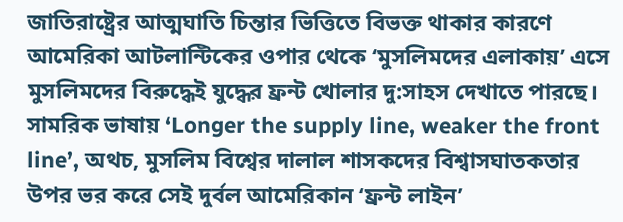জাতিরাষ্ট্রের আত্মঘাতি চিন্তার ভিত্তিতে বিভক্ত থাকার কারণে আমেরিকা আটলান্টিকের ওপার থেকে ‘মুসলিমদের এলাকায়’ এসে মুসলিমদের বিরুদ্ধেই যুদ্ধের ফ্রন্ট খোলার দু:সাহস দেখাতে পারছে। সামরিক ভাষায় ‘Longer the supply line, weaker the front line’, অথচ, মুসলিম বিশ্বের দালাল শাসকদের বিশ্বাসঘাতকতার উপর ভর করে সেই দুর্বল আমেরিকান ‘ফ্রন্ট লাইন’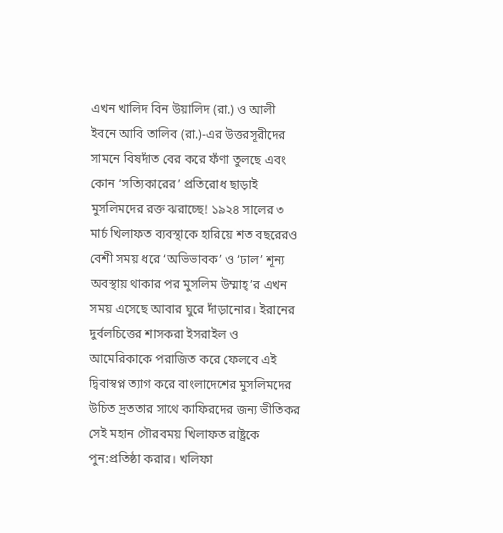এখন খালিদ বিন উয়ালিদ (রা.) ও আলী ইবনে আবি তালিব (রা.)-এর উত্তরসূরীদের সামনে বিষদাঁত বের করে ফঁণা তুলছে এবং কোন ‘সত্যিকারের’ প্রতিরোধ ছাড়াই মুসলিমদের রক্ত ঝরাচ্ছে! ১৯২৪ সালের ৩ মার্চ খিলাফত ব্যবস্থাকে হারিয়ে শত বছরেরও বেশী সময় ধরে ‘অভিভাবক’ ও ‘ঢাল’ শূন্য অবস্থায় থাকার পর মুসলিম উম্মাহ্‌’র এখন সময় এসেছে আবার ঘুরে দাঁড়ানোর। ইরানের দুর্বলচিত্তের শাসকরা ইসরাইল ও আমেরিকাকে পরাজিত করে ফেলবে এই দ্বিবাস্বপ্ন ত্যাগ করে বাংলাদেশের মুসলিমদের উচিত দ্রততার সাথে কাফিরদের জন্য ভীতিকর সেই মহান গৌরবময় খিলাফত রাষ্ট্রকে পুন:প্রতিষ্ঠা করার। খলিফা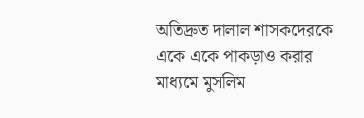অতিদ্রুত দালাল শাসকদেরকে একে একে পাকড়াও করার মাধ্যমে মুসলিম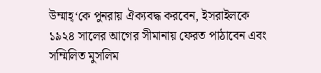উম্মাহ্‌‘কে পুনরায় ঐক্যবদ্ধ করবেন, ইসরাইলকে ১৯২৪ সালের আগের সীমানায় ফেরত পাঠাবেন এবং সম্মিলিত মুসলিম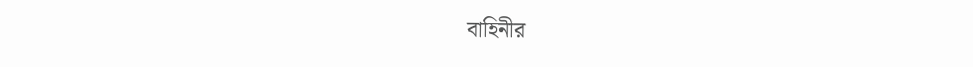বাহিনীর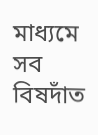মাধ্যমে সব বিষদাঁত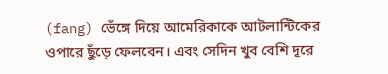(fang) ভেঁঙ্গে দিয়ে আমেরিকাকে আটলান্টিকের ওপারে ছুঁড়ে ফেলবেন। এবং সেদিন খুব বেশি দূরে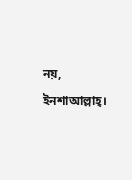নয়, ইনশাআল্লাহ্‌।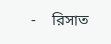-    রিসাত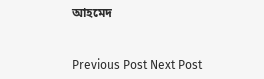আহমেদ


Previous Post Next Post